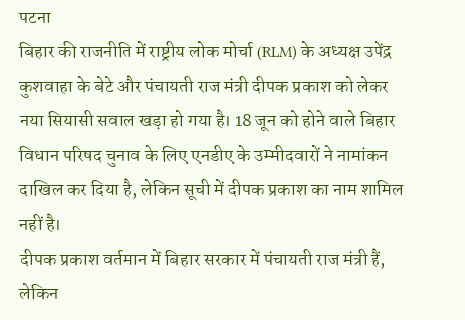पटना
बिहार की राजनीति में राष्ट्रीय लोक मोर्चा (RLM) के अध्यक्ष उपेंद्र कुशवाहा के बेटे और पंचायती राज मंत्री दीपक प्रकाश को लेकर नया सियासी सवाल खड़ा हो गया है। 18 जून को होने वाले बिहार विधान परिषद चुनाव के लिए एनडीए के उम्मीदवारों ने नामांकन दाखिल कर दिया है, लेकिन सूची में दीपक प्रकाश का नाम शामिल नहीं है।
दीपक प्रकाश वर्तमान में बिहार सरकार में पंचायती राज मंत्री हैं, लेकिन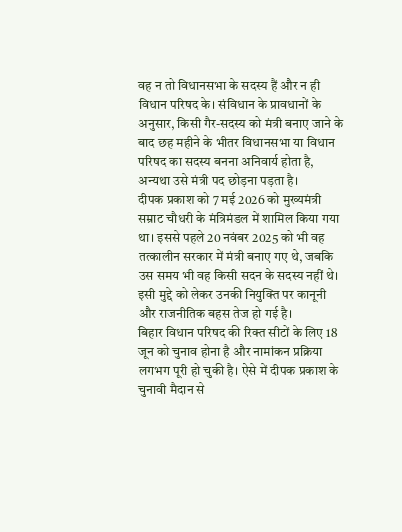वह न तो विधानसभा के सदस्य हैं और न ही विधान परिषद के। संविधान के प्रावधानों के अनुसार, किसी गैर-सदस्य को मंत्री बनाए जाने के बाद छह महीने के भीतर विधानसभा या विधान परिषद का सदस्य बनना अनिवार्य होता है, अन्यथा उसे मंत्री पद छोड़ना पड़ता है।
दीपक प्रकाश को 7 मई 2026 को मुख्यमंत्री सम्राट चौधरी के मंत्रिमंडल में शामिल किया गया था। इससे पहले 20 नवंबर 2025 को भी वह तत्कालीन सरकार में मंत्री बनाए गए थे, जबकि उस समय भी वह किसी सदन के सदस्य नहीं थे। इसी मुद्दे को लेकर उनकी नियुक्ति पर कानूनी और राजनीतिक बहस तेज हो गई है।
बिहार विधान परिषद की रिक्त सीटों के लिए 18 जून को चुनाव होना है और नामांकन प्रक्रिया लगभग पूरी हो चुकी है। ऐसे में दीपक प्रकाश के चुनावी मैदान से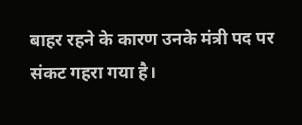बाहर रहने के कारण उनके मंत्री पद पर संकट गहरा गया है।